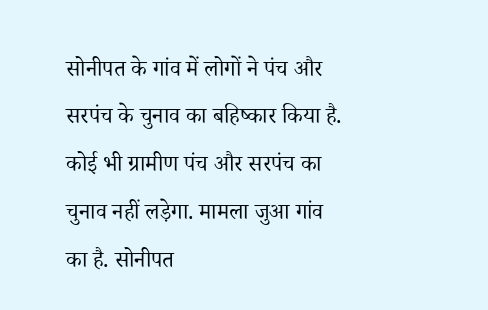सोनीपत के गांव में लोगों ने पंच और सरपंच के चुनाव का बहिष्कार किया है. कोई भी ग्रामीण पंच और सरपंच का चुनाव नहीं लड़ेगा. मामला जुआ गांव का है. सोनीपत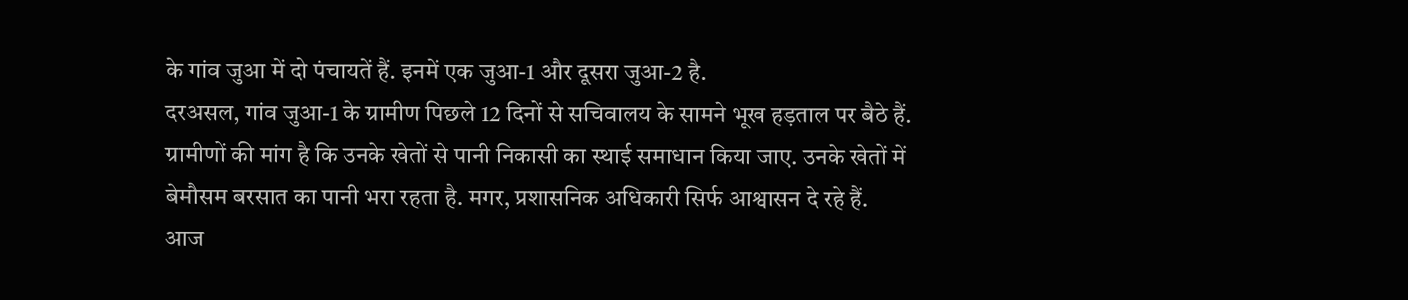के गांव जुआ में दो पंचायतें हैं. इनमें एक जुआ-1 और दूसरा जुआ-2 है.
दरअसल, गांव जुआ-1 के ग्रामीण पिछले 12 दिनों से सचिवालय के सामने भूख हड़ताल पर बैठे हैं. ग्रामीणों की मांग है कि उनके खेतों से पानी निकासी का स्थाई समाधान किया जाए. उनके खेतों में बेमौसम बरसात का पानी भरा रहता है. मगर, प्रशासनिक अधिकारी सिर्फ आश्वासन दे रहे हैं.
आज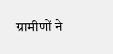ग्रामीणों ने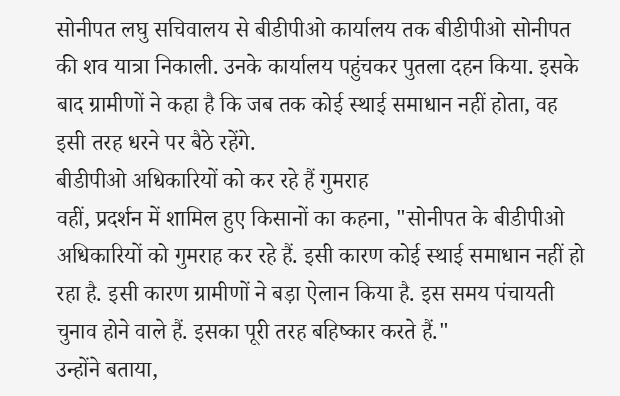सोनीपत लघु सचिवालय से बीडीपीओ कार्यालय तक बीडीपीओ सोनीपत की शव यात्रा निकाली. उनके कार्यालय पहुंचकर पुतला दहन किया. इसके बाद ग्रामीणों ने कहा है कि जब तक कोई स्थाई समाधान नहीं होता, वह इसी तरह धरने पर बैठे रहेंगे.
बीडीपीओ अधिकारियों को कर रहे हैं गुमराह
वहीं, प्रदर्शन में शामिल हुए किसानों का कहना, "सोनीपत के बीडीपीओ अधिकारियों को गुमराह कर रहे हैं. इसी कारण कोई स्थाई समाधान नहीं हो रहा है. इसी कारण ग्रामीणों ने बड़ा ऐलान किया है. इस समय पंचायती चुनाव होने वाले हैं. इसका पूरी तरह बहिष्कार करते हैं."
उन्होंने बताया,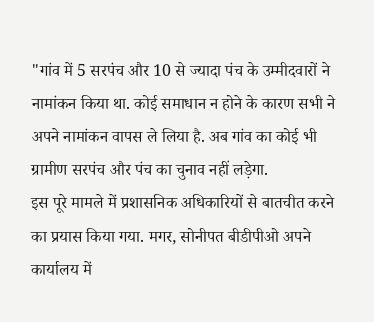"गांव में 5 सरपंच और 10 से ज्यादा पंच के उम्मीदवारों ने नामांकन किया था. कोई समाधान न होने के कारण सभी ने अपने नामांकन वापस ले लिया है. अब गांव का कोई भी ग्रामीण सरपंच और पंच का चुनाव नहीं लड़ेगा.
इस पूरे मामले में प्रशासनिक अधिकारियों से बातचीत करने का प्रयास किया गया. मगर, सोनीपत बीडीपीओ अपने कार्यालय में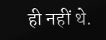ही नहीं थे.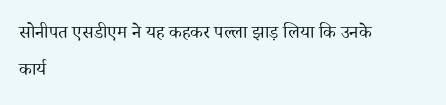सोनीपत एसडीएम ने यह कहकर पल्ला झाड़ लिया कि उनके कार्य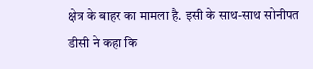क्षेत्र के बाहर का मामला है. इसी के साथ-साथ सोनीपत डीसी ने कहा कि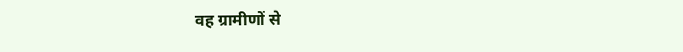वह ग्रामीणों से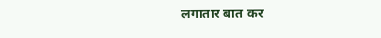लगातार बात कर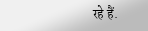रहे हैं.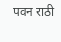पवन राठी